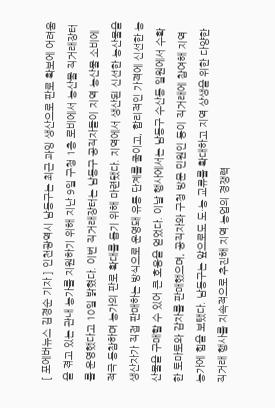[ 포에버뉴스 김경순 기자 ] 인천광역시 남동구는 최근 과잉 생산으로 판로 확보에 어려움을 겪고 있는 관내 농가를 지원하기 위해 지난 9일 구청 1층 로비에서 농산물 직거래장터를 운영했다고 10일 밝혔다. 이번 직거래장터는 남동구 공직자들이 지역 농산물 소비에 적극 동참하며 농가의 판로 확대를 돕기 위해 마련됐다. 지역에서 생산된 신선한 농산물을 생산자가 직접 판매하는 방식으로 운영돼 유통 단계를 줄이고, 합리적인 가격에 신선한 농산물을 구매할 수 있어 큰 호응을 얻었다. 이날 행사에서는 남동구 수산동 일원에서 수확한 토마토와 감자를 판매했으며, 공직자와 구청 방문 민원인 등이 직거래에 참여해 지역 농가에 힘을 보탰다. 남동구는 앞으로도 도·농 교류를 확대하고 지역 상생을 위한 다양한 직거래 행사를 지속적으로 추진해 지역 농업의 경쟁력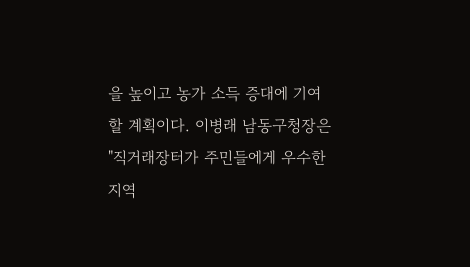을 높이고 농가 소득 증대에 기여할 계획이다. 이병래 남동구청장은 "직거래장터가 주민들에게 우수한 지역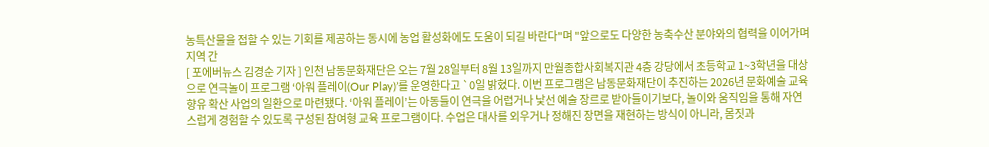농특산물을 접할 수 있는 기회를 제공하는 동시에 농업 활성화에도 도움이 되길 바란다"며 "앞으로도 다양한 농축수산 분야와의 협력을 이어가며 지역 간
[ 포에버뉴스 김경순 기자 ] 인천 남동문화재단은 오는 7월 28일부터 8월 13일까지 만월종합사회복지관 4층 강당에서 초등학교 1~3학년을 대상으로 연극놀이 프로그램 ‘아워 플레이(Our Play)’를 운영한다고 `0일 밝혔다. 이번 프로그램은 남동문화재단이 추진하는 2026년 문화예술 교육 향유 확산 사업의 일환으로 마련됐다. ‘아워 플레이’는 아동들이 연극을 어렵거나 낯선 예술 장르로 받아들이기보다, 놀이와 움직임을 통해 자연스럽게 경험할 수 있도록 구성된 참여형 교육 프로그램이다. 수업은 대사를 외우거나 정해진 장면을 재현하는 방식이 아니라, 몸짓과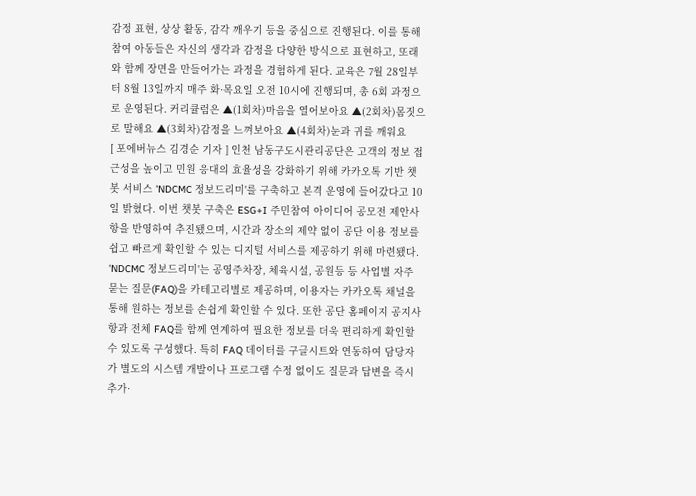감정 표현, 상상 활동, 감각 깨우기 등을 중심으로 진행된다. 이를 통해 참여 아동들은 자신의 생각과 감정을 다양한 방식으로 표현하고, 또래와 함께 장면을 만들어가는 과정을 경험하게 된다. 교육은 7월 28일부터 8월 13일까지 매주 화·목요일 오전 10시에 진행되며, 총 6회 과정으로 운영된다. 커리큘럼은 ▲(1회차)마음을 열어보아요 ▲(2회차)몸짓으로 말해요 ▲(3회차)감정을 느껴보아요 ▲(4회차)눈과 귀를 깨워요
[ 포에버뉴스 김경순 기자 ] 인천 남동구도시관리공단은 고객의 정보 접근성을 높이고 민원 응대의 효율성을 강화하기 위해 카카오톡 기반 챗봇 서비스 'NDCMC 정보드리미'를 구축하고 본격 운영에 들어갔다고 10일 밝혔다. 이번 챗봇 구축은 ESG+I 주민참여 아이디어 공모전 제안사항을 반영하여 추진됐으며, 시간과 장소의 제약 없이 공단 이용 정보를 쉽고 빠르게 확인할 수 있는 디지털 서비스를 제공하기 위해 마련됐다. 'NDCMC 정보드리미'는 공영주차장, 체육시설, 공원등 등 사업별 자주 묻는 질문(FAQ)을 카테고리별로 제공하며, 이용자는 카카오톡 채널을 통해 원하는 정보를 손쉽게 확인할 수 있다. 또한 공단 홈페이지 공지사항과 전체 FAQ를 함께 연계하여 필요한 정보를 더욱 편리하게 확인할 수 있도록 구성했다. 특히 FAQ 데이터를 구글시트와 연동하여 담당자가 별도의 시스템 개발이나 프로그램 수정 없이도 질문과 답변을 즉시 추가·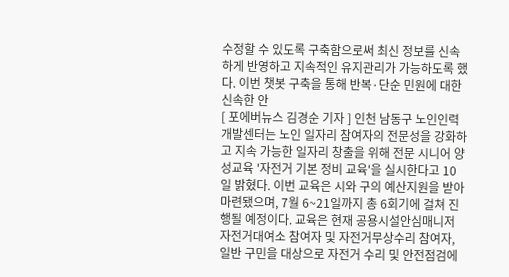수정할 수 있도록 구축함으로써 최신 정보를 신속하게 반영하고 지속적인 유지관리가 가능하도록 했다. 이번 챗봇 구축을 통해 반복·단순 민원에 대한 신속한 안
[ 포에버뉴스 김경순 기자 ] 인천 남동구 노인인력개발센터는 노인 일자리 참여자의 전문성을 강화하고 지속 가능한 일자리 창출을 위해 전문 시니어 양성교육 '자전거 기본 정비 교육'을 실시한다고 10일 밝혔다. 이번 교육은 시와 구의 예산지원을 받아 마련됐으며, 7월 6~21일까지 총 6회기에 걸쳐 진행될 예정이다. 교육은 현재 공용시설안심매니저 자전거대여소 참여자 및 자전거무상수리 참여자, 일반 구민을 대상으로 자전거 수리 및 안전점검에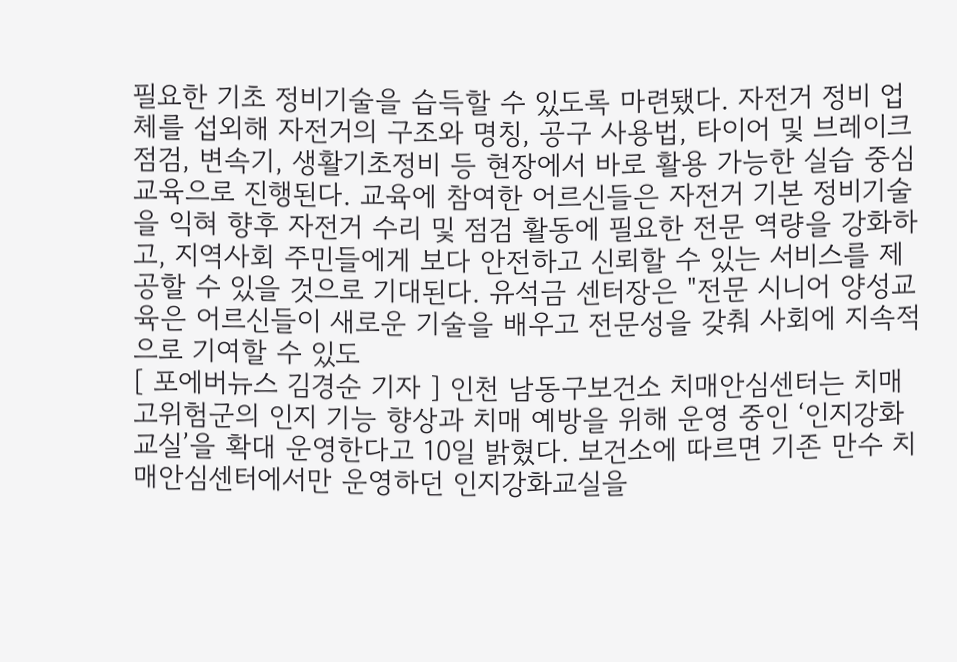필요한 기초 정비기술을 습득할 수 있도록 마련됐다. 자전거 정비 업체를 섭외해 자전거의 구조와 명칭, 공구 사용법, 타이어 및 브레이크 점검, 변속기, 생활기초정비 등 현장에서 바로 활용 가능한 실습 중심 교육으로 진행된다. 교육에 참여한 어르신들은 자전거 기본 정비기술을 익혀 향후 자전거 수리 및 점검 활동에 필요한 전문 역량을 강화하고, 지역사회 주민들에게 보다 안전하고 신뢰할 수 있는 서비스를 제공할 수 있을 것으로 기대된다. 유석금 센터장은 "전문 시니어 양성교육은 어르신들이 새로운 기술을 배우고 전문성을 갖춰 사회에 지속적으로 기여할 수 있도
[ 포에버뉴스 김경순 기자 ] 인천 남동구보건소 치매안심센터는 치매 고위험군의 인지 기능 향상과 치매 예방을 위해 운영 중인 ‘인지강화교실’을 확대 운영한다고 10일 밝혔다. 보건소에 따르면 기존 만수 치매안심센터에서만 운영하던 인지강화교실을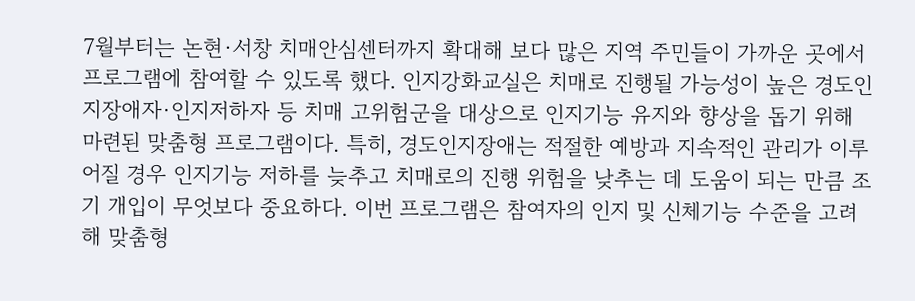7월부터는 논현·서창 치매안심센터까지 확대해 보다 많은 지역 주민들이 가까운 곳에서 프로그램에 참여할 수 있도록 했다. 인지강화교실은 치매로 진행될 가능성이 높은 경도인지장애자·인지저하자 등 치매 고위험군을 대상으로 인지기능 유지와 향상을 돕기 위해 마련된 맞춤형 프로그램이다. 특히, 경도인지장애는 적절한 예방과 지속적인 관리가 이루어질 경우 인지기능 저하를 늦추고 치매로의 진행 위험을 낮추는 데 도움이 되는 만큼 조기 개입이 무엇보다 중요하다. 이번 프로그램은 참여자의 인지 및 신체기능 수준을 고려해 맞춤형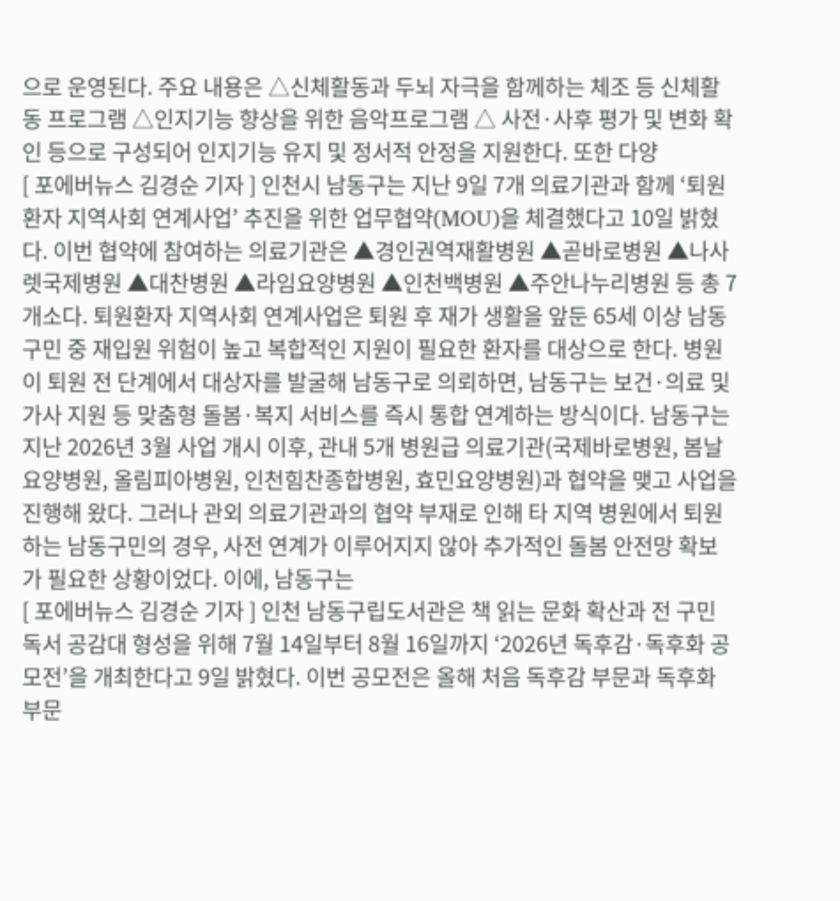으로 운영된다. 주요 내용은 △신체활동과 두뇌 자극을 함께하는 체조 등 신체활동 프로그램 △인지기능 향상을 위한 음악프로그램 △ 사전·사후 평가 및 변화 확인 등으로 구성되어 인지기능 유지 및 정서적 안정을 지원한다. 또한 다양
[ 포에버뉴스 김경순 기자 ] 인천시 남동구는 지난 9일 7개 의료기관과 함께 ‘퇴원환자 지역사회 연계사업’ 추진을 위한 업무협약(MOU)을 체결했다고 10일 밝혔다. 이번 협약에 참여하는 의료기관은 ▲경인권역재활병원 ▲곧바로병원 ▲나사렛국제병원 ▲대찬병원 ▲라임요양병원 ▲인천백병원 ▲주안나누리병원 등 총 7개소다. 퇴원환자 지역사회 연계사업은 퇴원 후 재가 생활을 앞둔 65세 이상 남동구민 중 재입원 위험이 높고 복합적인 지원이 필요한 환자를 대상으로 한다. 병원이 퇴원 전 단계에서 대상자를 발굴해 남동구로 의뢰하면, 남동구는 보건·의료 및 가사 지원 등 맞춤형 돌봄·복지 서비스를 즉시 통합 연계하는 방식이다. 남동구는 지난 2026년 3월 사업 개시 이후, 관내 5개 병원급 의료기관(국제바로병원, 봄날요양병원, 올림피아병원, 인천힘찬종합병원, 효민요양병원)과 협약을 맺고 사업을 진행해 왔다. 그러나 관외 의료기관과의 협약 부재로 인해 타 지역 병원에서 퇴원하는 남동구민의 경우, 사전 연계가 이루어지지 않아 추가적인 돌봄 안전망 확보가 필요한 상황이었다. 이에, 남동구는
[ 포에버뉴스 김경순 기자 ] 인천 남동구립도서관은 책 읽는 문화 확산과 전 구민 독서 공감대 형성을 위해 7월 14일부터 8월 16일까지 ‘2026년 독후감·독후화 공모전’을 개최한다고 9일 밝혔다. 이번 공모전은 올해 처음 독후감 부문과 독후화 부문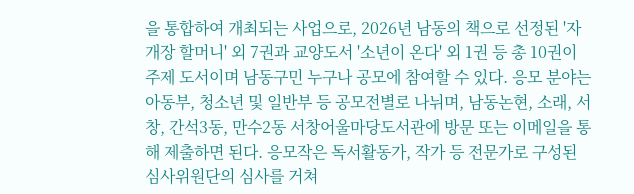을 통합하여 개최되는 사업으로, 2026년 남동의 책으로 선정된 '자개장 할머니' 외 7권과 교양도서 '소년이 온다' 외 1권 등 총 10권이 주제 도서이며 남동구민 누구나 공모에 참여할 수 있다. 응모 분야는 아동부, 청소년 및 일반부 등 공모전별로 나뉘며, 남동논현, 소래, 서창, 간석3동, 만수2동 서창어울마당도서관에 방문 또는 이메일을 통해 제출하면 된다. 응모작은 독서활동가, 작가 등 전문가로 구성된 심사위원단의 심사를 거쳐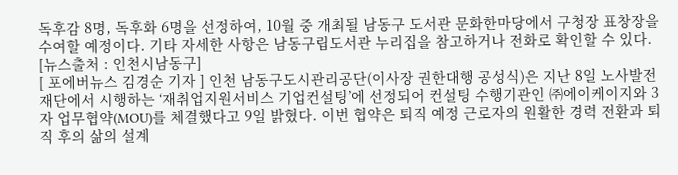독후감 8명, 독후화 6명을 선정하여, 10월 중 개최될 남동구 도서관 문화한마당에서 구청장 표창장을 수여할 예정이다. 기타 자세한 사항은 남동구립도서관 누리집을 참고하거나 전화로 확인할 수 있다. [뉴스출처 : 인천시남동구]
[ 포에버뉴스 김경순 기자 ] 인천 남동구도시관리공단(이사장 권한대행 공성식)은 지난 8일 노사발전재단에서 시행하는 ‘재취업지원서비스 기업컨설팅’에 선정되어 컨설팅 수행기관인 ㈜에이케이지와 3자 업무협약(MOU)를 체결했다고 9일 밝혔다. 이번 협약은 퇴직 예정 근로자의 원활한 경력 전환과 퇴직 후의 삶의 설계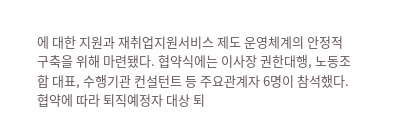에 대한 지원과 재취업지원서비스 제도 운영체계의 안정적 구축을 위해 마련됐다. 협약식에는 이사장 권한대행, 노동조합 대표, 수행기관 컨설턴트 등 주요관계자 6명이 참석했다. 협약에 따라 퇴직예정자 대상 퇴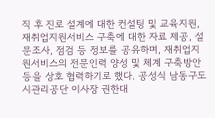직 후 진로 설계에 대한 컨설팅 및 교육지원, 재취업지원서비스 구축에 대한 자료 제공, 설문조사, 점검 등 정보를 공유하며, 재취업지원서비스의 전문인력 양성 및 체계 구축방안 등을 상호 협력하기로 했다. 공성식 남동구도시관리공단 이사장 권한대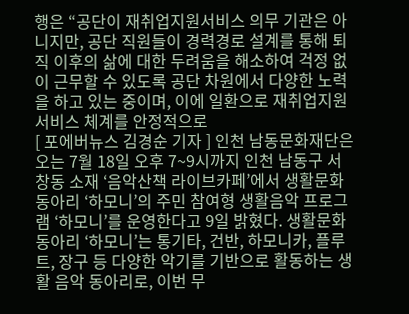행은 “공단이 재취업지원서비스 의무 기관은 아니지만, 공단 직원들이 경력경로 설계를 통해 퇴직 이후의 삶에 대한 두려움을 해소하여 걱정 없이 근무할 수 있도록 공단 차원에서 다양한 노력을 하고 있는 중이며, 이에 일환으로 재취업지원서비스 체계를 안정적으로
[ 포에버뉴스 김경순 기자 ] 인천 남동문화재단은 오는 7월 18일 오후 7~9시까지 인천 남동구 서창동 소재 ‘음악산책 라이브카페’에서 생활문화 동아리 ‘하모니’의 주민 참여형 생활음악 프로그램 ‘하모니’를 운영한다고 9일 밝혔다. 생활문화 동아리 ‘하모니’는 통기타, 건반, 하모니카, 플루트, 장구 등 다양한 악기를 기반으로 활동하는 생활 음악 동아리로, 이번 무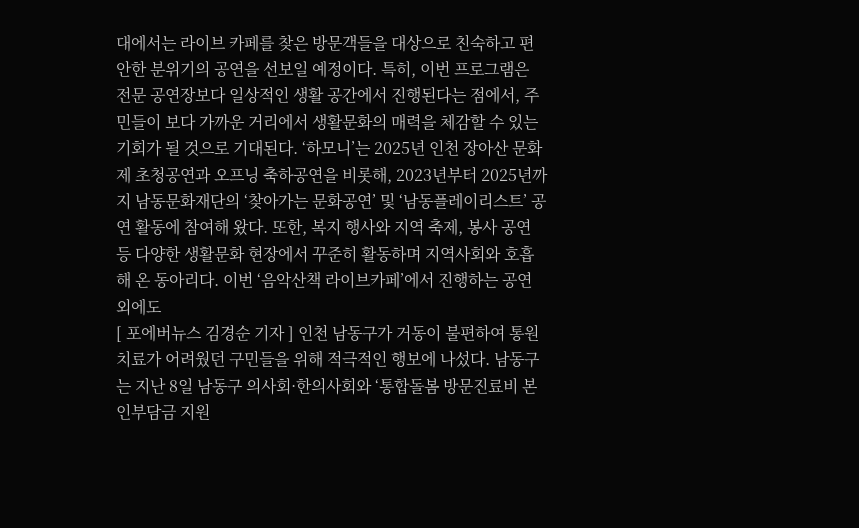대에서는 라이브 카페를 찾은 방문객들을 대상으로 친숙하고 편안한 분위기의 공연을 선보일 예정이다. 특히, 이번 프로그램은 전문 공연장보다 일상적인 생활 공간에서 진행된다는 점에서, 주민들이 보다 가까운 거리에서 생활문화의 매력을 체감할 수 있는 기회가 될 것으로 기대된다. ‘하모니’는 2025년 인천 장아산 문화제 초청공연과 오프닝 축하공연을 비롯해, 2023년부터 2025년까지 남동문화재단의 ‘찾아가는 문화공연’ 및 ‘남동플레이리스트’ 공연 활동에 참여해 왔다. 또한, 복지 행사와 지역 축제, 봉사 공연 등 다양한 생활문화 현장에서 꾸준히 활동하며 지역사회와 호흡해 온 동아리다. 이번 ‘음악산책 라이브카페’에서 진행하는 공연 외에도
[ 포에버뉴스 김경순 기자 ] 인천 남동구가 거동이 불편하여 통원 치료가 어려웠던 구민들을 위해 적극적인 행보에 나섰다. 남동구는 지난 8일 남동구 의사회·한의사회와 ‘통합돌봄 방문진료비 본인부담금 지원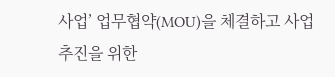사업’ 업무협약(MOU)을 체결하고 사업추진을 위한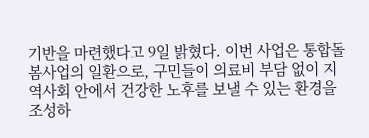기반을 마련했다고 9일 밝혔다. 이번 사업은 통합돌봄사업의 일환으로, 구민들이 의료비 부담 없이 지역사회 안에서 건강한 노후를 보낼 수 있는 환경을 조성하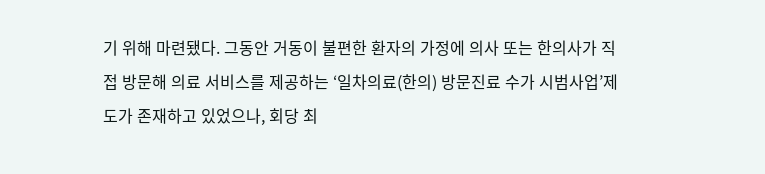기 위해 마련됐다. 그동안 거동이 불편한 환자의 가정에 의사 또는 한의사가 직접 방문해 의료 서비스를 제공하는 ‘일차의료(한의) 방문진료 수가 시범사업’제도가 존재하고 있었으나, 회당 최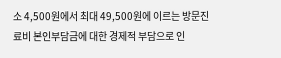소 4,500원에서 최대 49,500원에 이르는 방문진료비 본인부담금에 대한 경제적 부담으로 인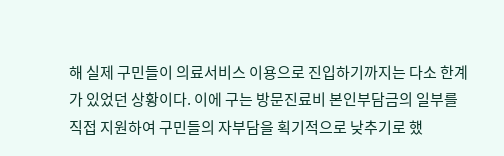해 실제 구민들이 의료서비스 이용으로 진입하기까지는 다소 한계가 있었던 상황이다. 이에 구는 방문진료비 본인부담금의 일부를 직접 지원하여 구민들의 자부담을 획기적으로 낮추기로 했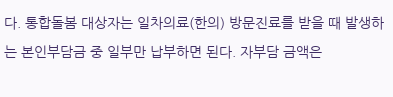다. 통합돌봄 대상자는 일차의료(한의) 방문진료를 받을 때 발생하는 본인부담금 중 일부만 납부하면 된다. 자부담 금액은